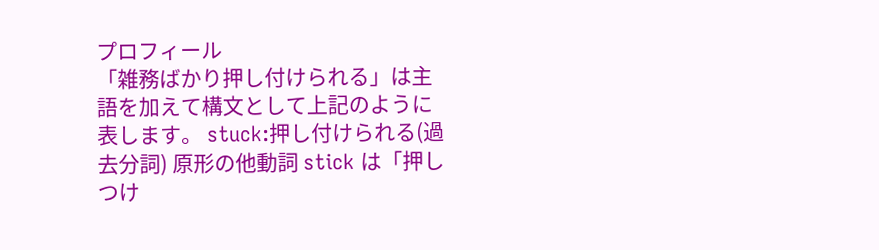プロフィール
「雑務ばかり押し付けられる」は主語を加えて構文として上記のように表します。 stuck:押し付けられる(過去分詞) 原形の他動詞 stick は「押しつけ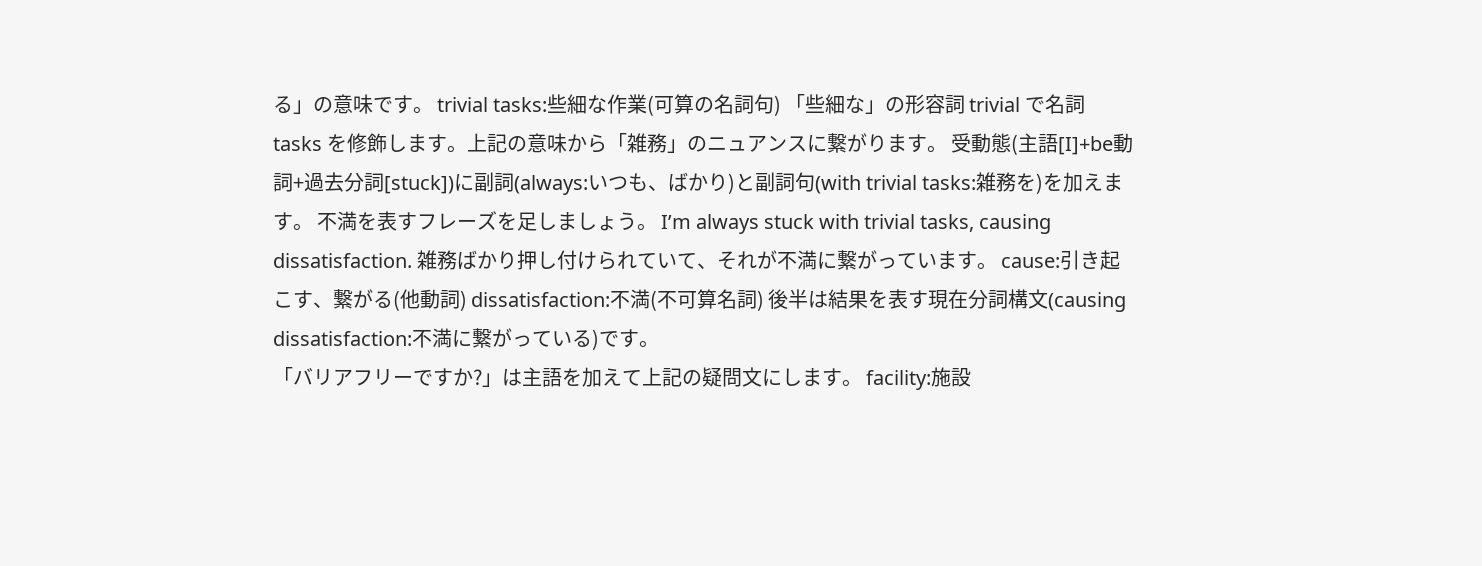る」の意味です。 trivial tasks:些細な作業(可算の名詞句) 「些細な」の形容詞 trivial で名詞 tasks を修飾します。上記の意味から「雑務」のニュアンスに繋がります。 受動態(主語[I]+be動詞+過去分詞[stuck])に副詞(always:いつも、ばかり)と副詞句(with trivial tasks:雑務を)を加えます。 不満を表すフレーズを足しましょう。 I’m always stuck with trivial tasks, causing dissatisfaction. 雑務ばかり押し付けられていて、それが不満に繋がっています。 cause:引き起こす、繋がる(他動詞) dissatisfaction:不満(不可算名詞) 後半は結果を表す現在分詞構文(causing dissatisfaction:不満に繋がっている)です。
「バリアフリーですか?」は主語を加えて上記の疑問文にします。 facility:施設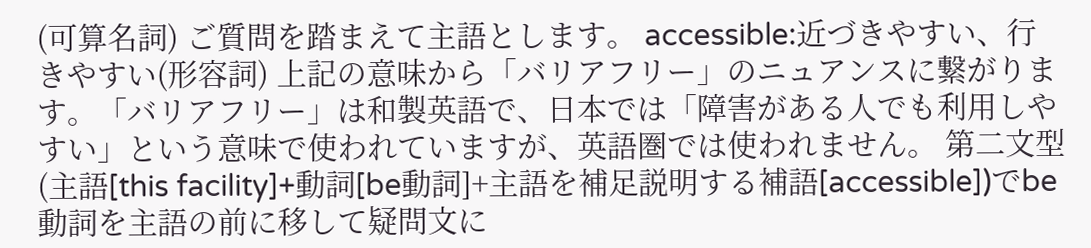(可算名詞) ご質問を踏まえて主語とします。 accessible:近づきやすい、行きやすい(形容詞) 上記の意味から「バリアフリー」のニュアンスに繋がります。「バリアフリー」は和製英語で、日本では「障害がある人でも利用しやすい」という意味で使われていますが、英語圏では使われません。 第二文型(主語[this facility]+動詞[be動詞]+主語を補足説明する補語[accessible])でbe動詞を主語の前に移して疑問文に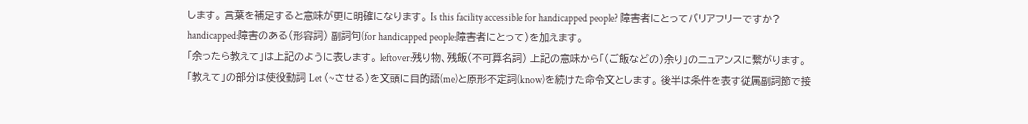します。 言葉を補足すると意味が更に明確になります。 Is this facility accessible for handicapped people? 障害者にとってバリアフリーですか? handicapped:障害のある(形容詞) 副詞句(for handicapped people:障害者にとって)を加えます。
「余ったら教えて」は上記のように表します。 leftover:残り物、残飯(不可算名詞) 上記の意味から「(ご飯などの)余り」のニュアンスに繋がります。 「教えて」の部分は使役動詞 Let (~させる)を文頭に目的語(me)と原形不定詞(know)を続けた命令文とします。 後半は条件を表す従属副詞節で接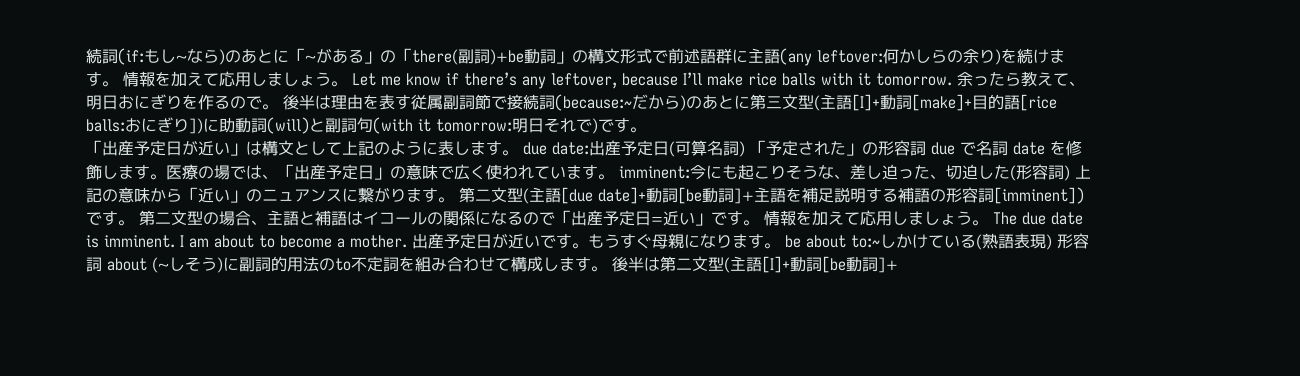続詞(if:もし~なら)のあとに「~がある」の「there(副詞)+be動詞」の構文形式で前述語群に主語(any leftover:何かしらの余り)を続けます。 情報を加えて応用しましょう。 Let me know if there’s any leftover, because I’ll make rice balls with it tomorrow. 余ったら教えて、明日おにぎりを作るので。 後半は理由を表す従属副詞節で接続詞(because:~だから)のあとに第三文型(主語[I]+動詞[make]+目的語[rice balls:おにぎり])に助動詞(will)と副詞句(with it tomorrow:明日それで)です。
「出産予定日が近い」は構文として上記のように表します。 due date:出産予定日(可算名詞) 「予定された」の形容詞 due で名詞 date を修飾します。医療の場では、「出産予定日」の意味で広く使われています。 imminent:今にも起こりそうな、差し迫った、切迫した(形容詞) 上記の意味から「近い」のニュアンスに繋がります。 第二文型(主語[due date]+動詞[be動詞]+主語を補足説明する補語の形容詞[imminent])です。 第二文型の場合、主語と補語はイコールの関係になるので「出産予定日=近い」です。 情報を加えて応用しましょう。 The due date is imminent. I am about to become a mother. 出産予定日が近いです。もうすぐ母親になります。 be about to:~しかけている(熟語表現) 形容詞 about (~しそう)に副詞的用法のto不定詞を組み合わせて構成します。 後半は第二文型(主語[I]+動詞[be動詞]+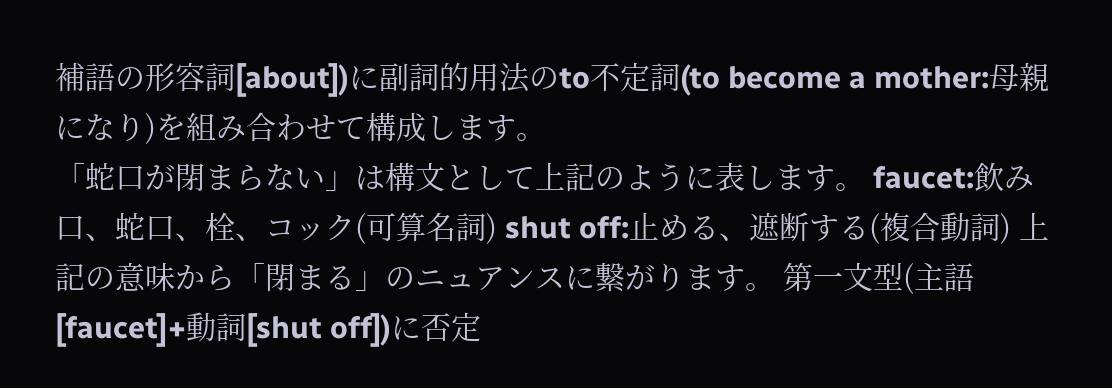補語の形容詞[about])に副詞的用法のto不定詞(to become a mother:母親になり)を組み合わせて構成します。
「蛇口が閉まらない」は構文として上記のように表します。 faucet:飲み口、蛇口、栓、コック(可算名詞) shut off:止める、遮断する(複合動詞) 上記の意味から「閉まる」のニュアンスに繋がります。 第一文型(主語[faucet]+動詞[shut off])に否定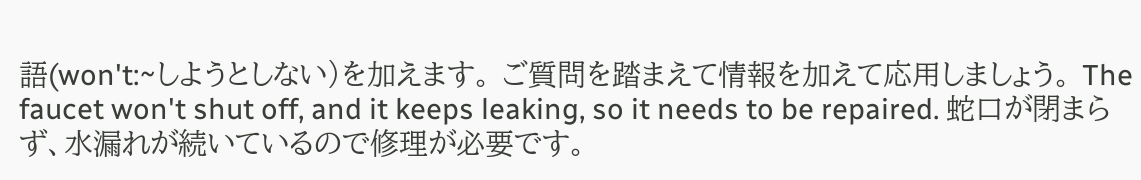語(won't:~しようとしない)を加えます。 ご質問を踏まえて情報を加えて応用しましょう。 The faucet won't shut off, and it keeps leaking, so it needs to be repaired. 蛇口が閉まらず、水漏れが続いているので修理が必要です。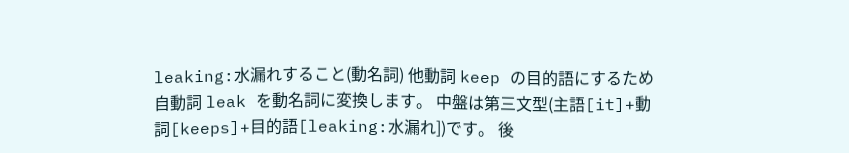leaking:水漏れすること(動名詞) 他動詞 keep の目的語にするため自動詞 leak を動名詞に変換します。 中盤は第三文型(主語[it]+動詞[keeps]+目的語[leaking:水漏れ])です。 後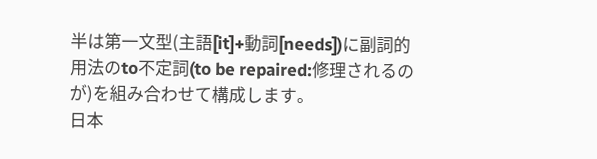半は第一文型(主語[it]+動詞[needs])に副詞的用法のto不定詞(to be repaired:修理されるのが)を組み合わせて構成します。
日本